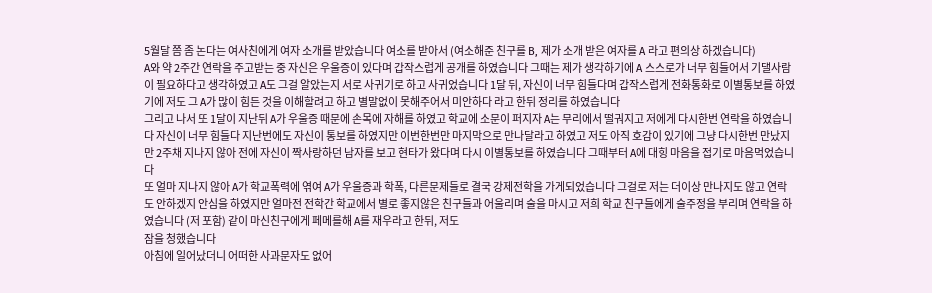5월달 쯤 좀 논다는 여사친에게 여자 소개를 받았습니다 여소를 받아서 (여소해준 친구를 B, 제가 소개 받은 여자를 A 라고 편의상 하겠습니다)
A와 약 2주간 연락을 주고받는 중 자신은 우울증이 있다며 갑작스럽게 공개를 하였습니다 그때는 제가 생각하기에 A 스스로가 너무 힘들어서 기댈사람이 필요하다고 생각하였고 A도 그걸 알았는지 서로 사귀기로 하고 사귀었습니다 1달 뒤, 자신이 너무 힘들다며 갑작스럽게 전화통화로 이별통보를 하였기에 저도 그 A가 많이 힘든 것을 이해할려고 하고 별말없이 못해주어서 미안하다 라고 한뒤 정리를 하였습니다
그리고 나서 또 1달이 지난뒤 A가 우울증 때문에 손목에 자해를 하였고 학교에 소문이 퍼지자 A는 무리에서 떨궈지고 저에게 다시한번 연락을 하였습니다 자신이 너무 힘들다 지난번에도 자신이 통보를 하였지만 이번한번만 마지막으로 만나달라고 하였고 저도 아직 호감이 있기에 그냥 다시한번 만났지만 2주채 지나지 않아 전에 자신이 짝사랑하던 남자를 보고 현타가 왔다며 다시 이별통보를 하였습니다 그때부터 A에 대힝 마음을 접기로 마음먹었습니다
또 얼마 지나지 않아 A가 학교폭력에 엮여 A가 우울증과 학폭, 다른문제들로 결국 강제전학을 가게되었습니다 그걸로 저는 더이상 만나지도 않고 연락도 안하겠지 안심을 하였지만 얼마전 전학간 학교에서 별로 좋지않은 친구들과 어울리며 술을 마시고 저희 학교 친구들에게 술주정을 부리며 연락을 하였습니다 (저 포함) 같이 마신친구에게 페메를해 A를 재우라고 한뒤, 저도
잠을 청했습니다
아침에 일어났더니 어떠한 사과문자도 없어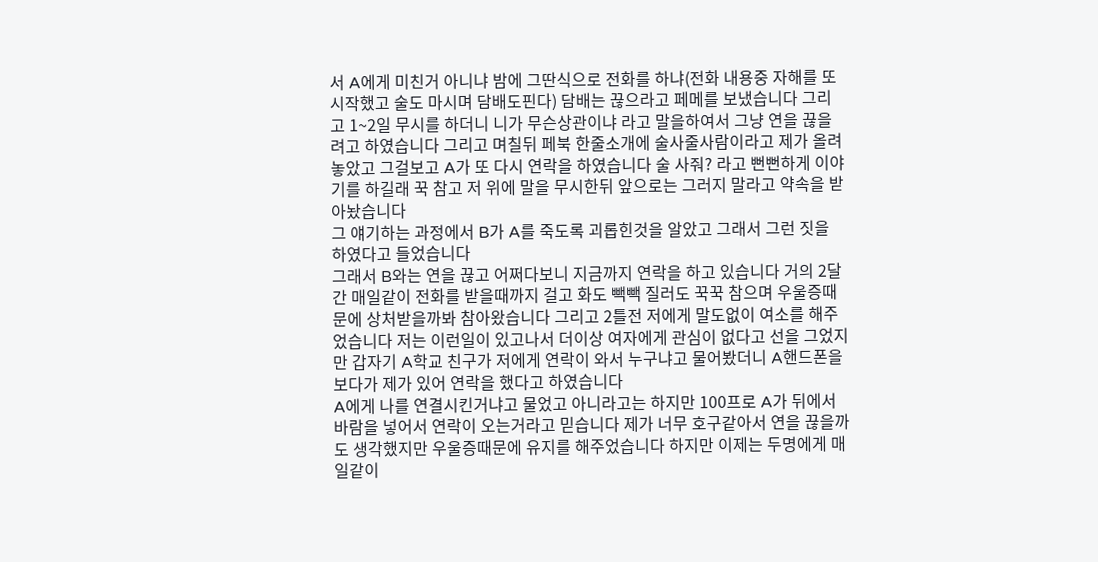서 A에게 미친거 아니냐 밤에 그딴식으로 전화를 하냐(전화 내용중 자해를 또 시작했고 술도 마시며 담배도핀다) 담배는 끊으라고 페메를 보냈습니다 그리고 1~2일 무시를 하더니 니가 무슨상관이냐 라고 말을하여서 그냥 연을 끊을려고 하였습니다 그리고 며칠뒤 페북 한줄소개에 술사줄사람이라고 제가 올려놓았고 그걸보고 A가 또 다시 연락을 하였습니다 술 사줘? 라고 뻔뻔하게 이야기를 하길래 꾹 참고 저 위에 말을 무시한뒤 앞으로는 그러지 말라고 약속을 받아놨습니다
그 얘기하는 과정에서 B가 A를 죽도록 괴롭힌것을 알았고 그래서 그런 짓을 하였다고 들었습니다
그래서 B와는 연을 끊고 어쩌다보니 지금까지 연락을 하고 있습니다 거의 2달간 매일같이 전화를 받을때까지 걸고 화도 빽빽 질러도 꾹꾹 참으며 우울증때문에 상처받을까봐 참아왔습니다 그리고 2틀전 저에게 말도없이 여소를 해주었습니다 저는 이런일이 있고나서 더이상 여자에게 관심이 없다고 선을 그었지만 갑자기 A학교 친구가 저에게 연락이 와서 누구냐고 물어봤더니 A핸드폰을 보다가 제가 있어 연락을 했다고 하였습니다
A에게 나를 연결시킨거냐고 물었고 아니라고는 하지만 100프로 A가 뒤에서 바람을 넣어서 연락이 오는거라고 믿습니다 제가 너무 호구같아서 연을 끊을까도 생각했지만 우울증때문에 유지를 해주었습니다 하지만 이제는 두명에게 매일같이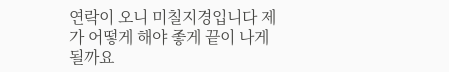연락이 오니 미칠지경입니다 제가 어떻게 해야 좋게 끝이 나게될까요